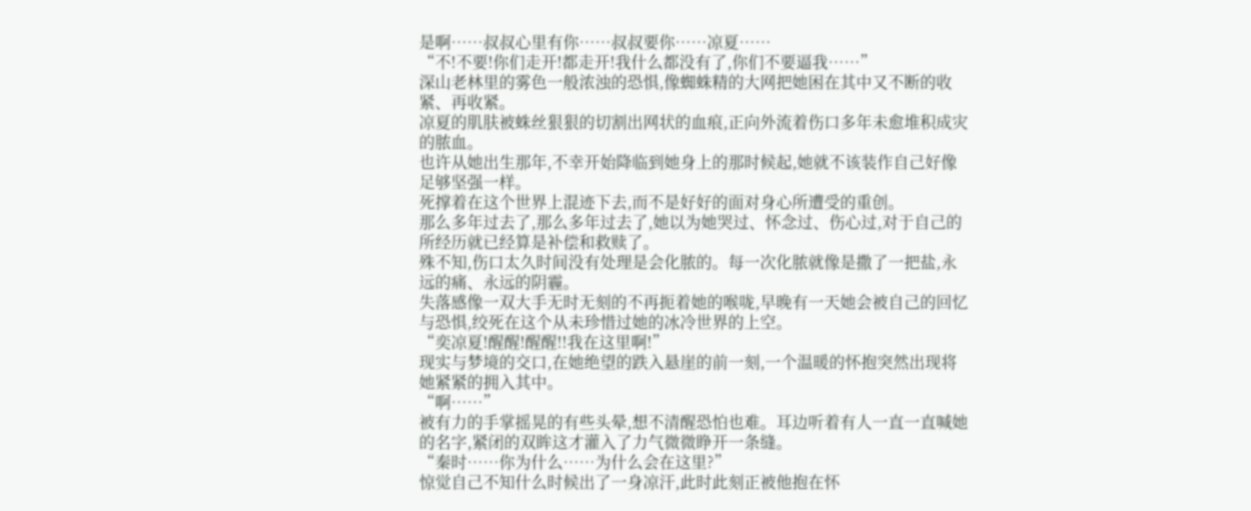是啊……叔叔心里有你……叔叔要你……凉夏……
“不!不要!你们走开!都走开!我什么都没有了,你们不要逼我……”
深山老林里的雾色一般浓浊的恐惧,像蜘蛛精的大网把她困在其中又不断的收紧、再收紧。
凉夏的肌肤被蛛丝狠狠的切割出网状的血痕,正向外流着伤口多年未愈堆积成灾的脓血。
也许从她出生那年,不幸开始降临到她身上的那时候起,她就不该装作自己好像足够坚强一样。
死撑着在这个世界上混迹下去,而不是好好的面对身心所遭受的重创。
那么多年过去了,那么多年过去了,她以为她哭过、怀念过、伤心过,对于自己的所经历就已经算是补偿和救赎了。
殊不知,伤口太久时间没有处理是会化脓的。每一次化脓就像是撒了一把盐,永远的痛、永远的阴霾。
失落感像一双大手无时无刻的不再扼着她的喉咙,早晚有一天她会被自己的回忆与恐惧,绞死在这个从未珍惜过她的冰冷世界的上空。
“奕凉夏!醒醒!醒醒!!我在这里啊!”
现实与梦境的交口,在她绝望的跌入悬崖的前一刻,一个温暖的怀抱突然出现将她紧紧的拥入其中。
“啊……”
被有力的手掌摇晃的有些头晕,想不清醒恐怕也难。耳边听着有人一直一直喊她的名字,紧闭的双眸这才灌入了力气微微睁开一条缝。
“秦时……你为什么……为什么会在这里?”
惊觉自己不知什么时候出了一身凉汗,此时此刻正被他抱在怀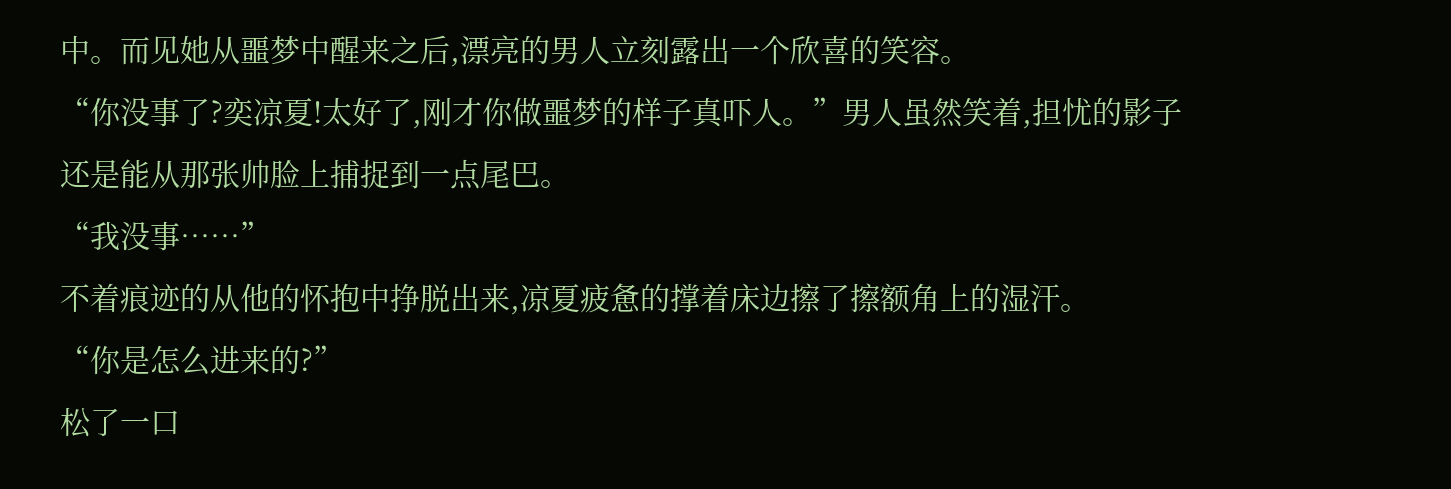中。而见她从噩梦中醒来之后,漂亮的男人立刻露出一个欣喜的笑容。
“你没事了?奕凉夏!太好了,刚才你做噩梦的样子真吓人。”男人虽然笑着,担忧的影子还是能从那张帅脸上捕捉到一点尾巴。
“我没事……”
不着痕迹的从他的怀抱中挣脱出来,凉夏疲惫的撑着床边擦了擦额角上的湿汗。
“你是怎么进来的?”
松了一口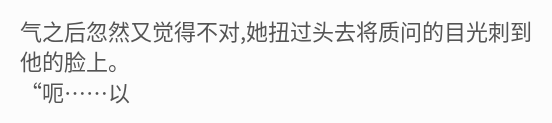气之后忽然又觉得不对,她扭过头去将质问的目光刺到他的脸上。
“呃……以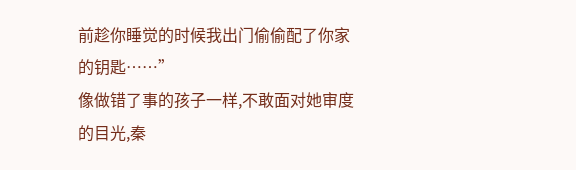前趁你睡觉的时候我出门偷偷配了你家的钥匙……”
像做错了事的孩子一样,不敢面对她审度的目光,秦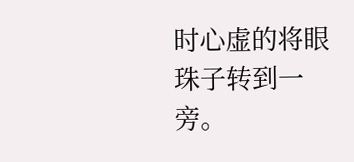时心虚的将眼珠子转到一旁。